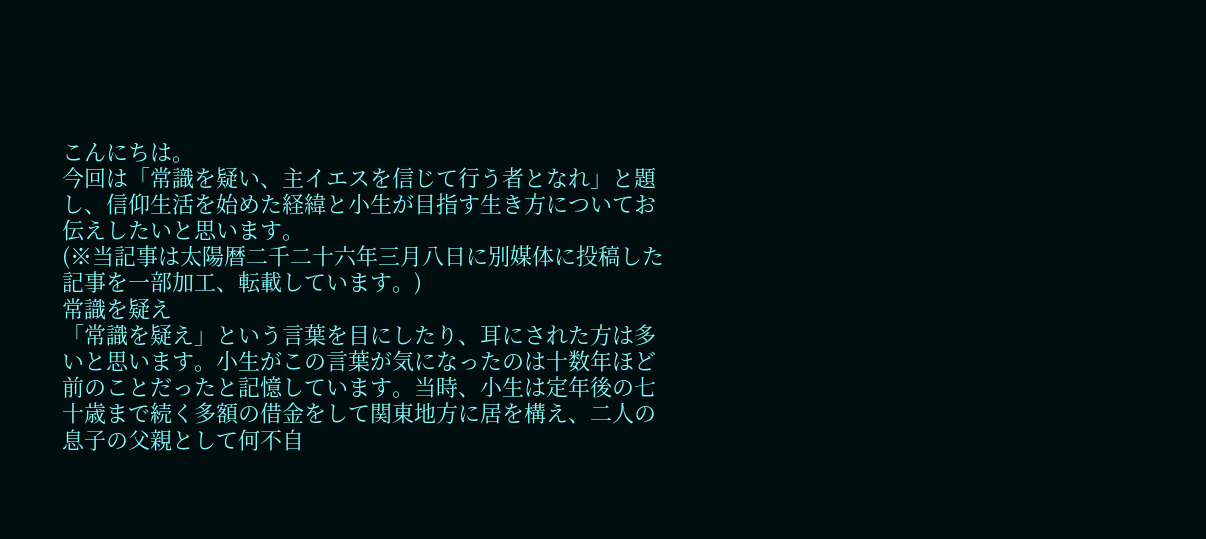こんにちは。
今回は「常識を疑い、主イエスを信じて行う者となれ」と題し、信仰生活を始めた経緯と小生が目指す生き方についてお伝えしたいと思います。
(※当記事は太陽暦二千二十六年三月八日に別媒体に投稿した記事を一部加工、転載しています。)
常識を疑え
「常識を疑え」という言葉を目にしたり、耳にされた方は多いと思います。小生がこの言葉が気になったのは十数年ほど前のことだったと記憶しています。当時、小生は定年後の七十歳まで続く多額の借金をして関東地方に居を構え、二人の息子の父親として何不自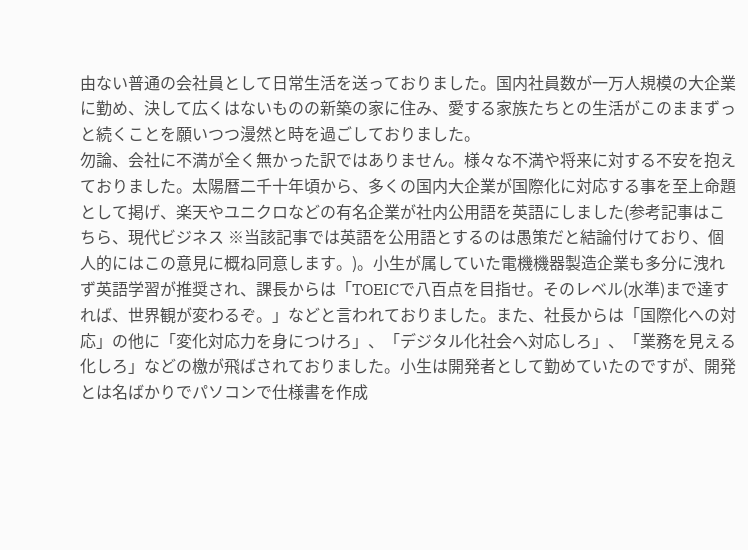由ない普通の会社員として日常生活を送っておりました。国内社員数が一万人規模の大企業に勤め、決して広くはないものの新築の家に住み、愛する家族たちとの生活がこのままずっと続くことを願いつつ漫然と時を過ごしておりました。
勿論、会社に不満が全く無かった訳ではありません。様々な不満や将来に対する不安を抱えておりました。太陽暦二千十年頃から、多くの国内大企業が国際化に対応する事を至上命題として掲げ、楽天やユニクロなどの有名企業が社内公用語を英語にしました(参考記事はこちら、現代ビジネス ※当該記事では英語を公用語とするのは愚策だと結論付けており、個人的にはこの意見に概ね同意します。)。小生が属していた電機機器製造企業も多分に洩れず英語学習が推奨され、課長からは「TOEICで八百点を目指せ。そのレベル(水準)まで達すれば、世界観が変わるぞ。」などと言われておりました。また、社長からは「国際化への対応」の他に「変化対応力を身につけろ」、「デジタル化社会へ対応しろ」、「業務を見える化しろ」などの檄が飛ばされておりました。小生は開発者として勤めていたのですが、開発とは名ばかりでパソコンで仕様書を作成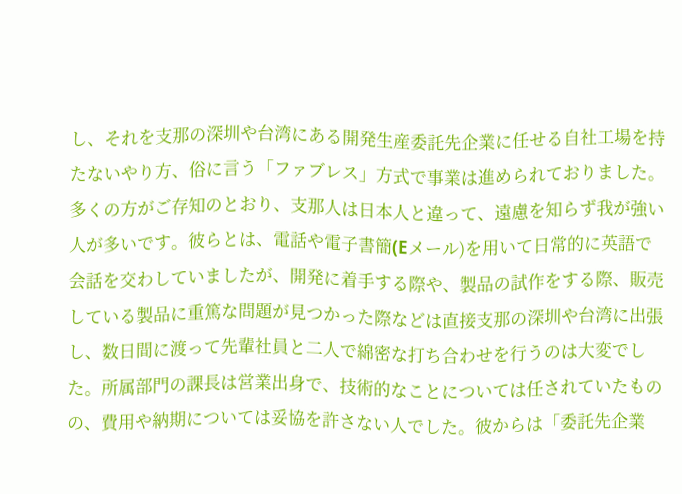し、それを支那の深圳や台湾にある開発生産委託先企業に任せる自社工場を持たないやり方、俗に言う「ファブレス」方式で事業は進められておりました。多くの方がご存知のとおり、支那人は日本人と違って、遠慮を知らず我が強い人が多いです。彼らとは、電話や電子書簡(Eメール)を用いて日常的に英語で会話を交わしていましたが、開発に着手する際や、製品の試作をする際、販売している製品に重篤な問題が見つかった際などは直接支那の深圳や台湾に出張し、数日間に渡って先輩社員と二人で綿密な打ち合わせを行うのは大変でした。所属部門の課長は営業出身で、技術的なことについては任されていたものの、費用や納期については妥協を許さない人でした。彼からは「委託先企業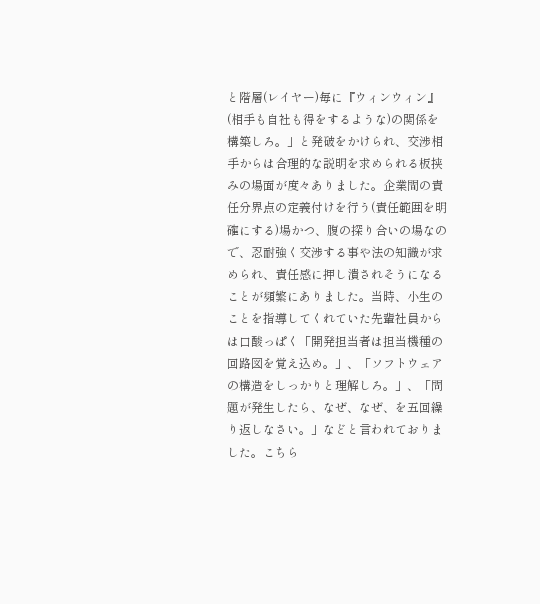と階層(レイヤー)毎に『ウィンウィン』(相手も自社も得をするような)の関係を構築しろ。」と発破をかけられ、交渉相手からは合理的な説明を求められる板挟みの場面が度々ありました。企業間の責任分界点の定義付けを行う(責任範囲を明確にする)場かつ、腹の探り合いの場なので、忍耐強く交渉する事や法の知識が求められ、責任感に押し潰されそうになることが頻繁にありました。当時、小生のことを指導してくれていた先輩社員からは口酸っぱく「開発担当者は担当機種の回路図を覚え込め。」、「ソフトウェアの構造をしっかりと理解しろ。」、「問題が発生したら、なぜ、なぜ、を五回繰り返しなさい。」などと言われておりました。こちら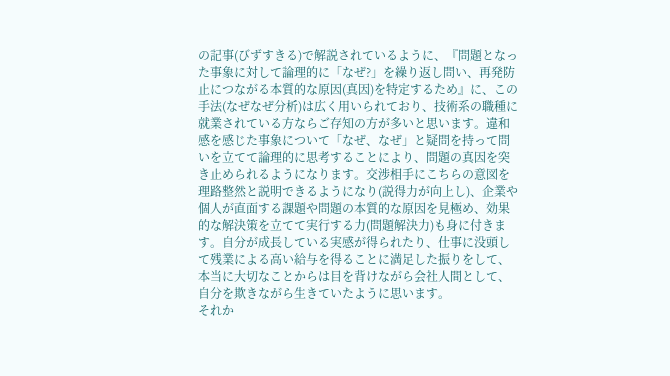の記事(びずすきる)で解説されているように、『問題となった事象に対して論理的に「なぜ?」を繰り返し問い、再発防止につながる本質的な原因(真因)を特定するため』に、この手法(なぜなぜ分析)は広く用いられており、技術系の職種に就業されている方ならご存知の方が多いと思います。違和感を感じた事象について「なぜ、なぜ」と疑問を持って問いを立てて論理的に思考することにより、問題の真因を突き止められるようになります。交渉相手にこちらの意図を理路整然と説明できるようになり(説得力が向上し)、企業や個人が直面する課題や問題の本質的な原因を見極め、効果的な解決策を立てて実行する力(問題解決力)も身に付きます。自分が成長している実感が得られたり、仕事に没頭して残業による高い給与を得ることに満足した振りをして、本当に大切なことからは目を背けながら会社人間として、自分を欺きながら生きていたように思います。
それか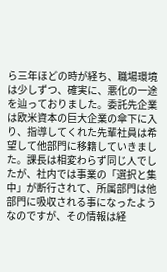ら三年ほどの時が経ち、職場環境は少しずつ、確実に、悪化の一途を辿っておりました。委託先企業は欧米資本の巨大企業の傘下に入り、指導してくれた先輩社員は希望して他部門に移籍していきました。課長は相変わらず同じ人でしたが、社内では事業の「選択と集中」が断行されて、所属部門は他部門に吸収される事になったようなのですが、その情報は経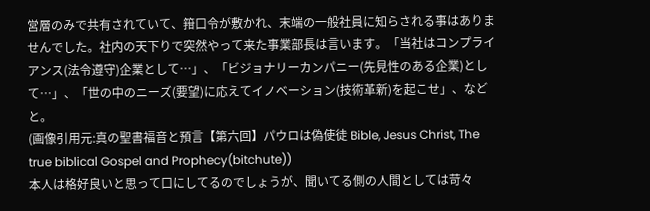営層のみで共有されていて、箝口令が敷かれ、末端の一般社員に知らされる事はありませんでした。社内の天下りで突然やって来た事業部長は言います。「当社はコンプライアンス(法令遵守)企業として…」、「ビジョナリーカンパニー(先見性のある企業)として…」、「世の中のニーズ(要望)に応えてイノベーション(技術革新)を起こせ」、などと。
(画像引用元:真の聖書福音と預言【第六回】パウロは偽使徒 Bible, Jesus Christ, The true biblical Gospel and Prophecy(bitchute))
本人は格好良いと思って口にしてるのでしょうが、聞いてる側の人間としては苛々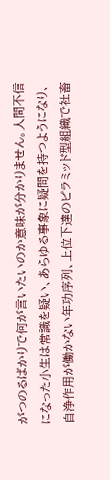がつのるばかりで何が言いたいのか意味が分かりません。人間不信になった小生は常識を疑い、あらゆる事象に疑問を持つようになり、自浄作用が働かない年功序列、上位下達のピラミッド型組織で社畜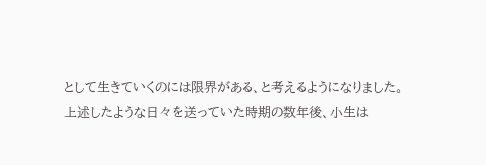として生きていくのには限界がある、と考えるようになりました。
上述したような日々を送っていた時期の数年後、小生は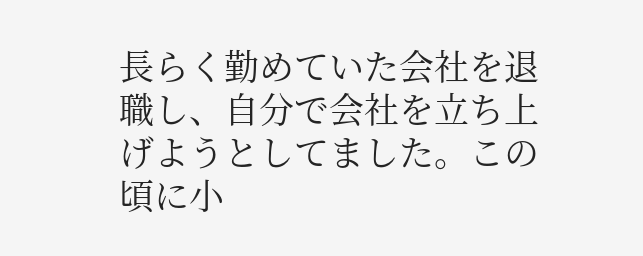長らく勤めていた会社を退職し、自分で会社を立ち上げようとしてました。この頃に小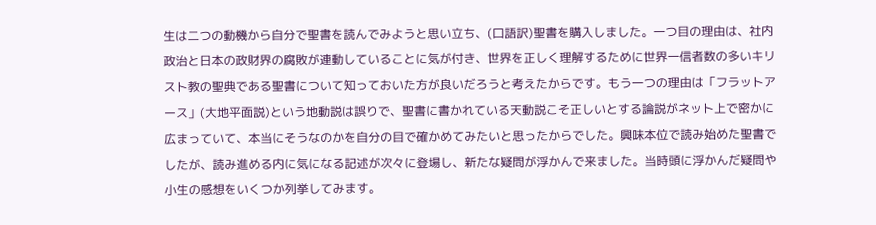生は二つの動機から自分で聖書を読んでみようと思い立ち、(口語訳)聖書を購入しました。一つ目の理由は、社内政治と日本の政財界の腐敗が連動していることに気が付き、世界を正しく理解するために世界一信者数の多いキリスト教の聖典である聖書について知っておいた方が良いだろうと考えたからです。もう一つの理由は「フラットアース」(大地平面説)という地動説は誤りで、聖書に書かれている天動説こそ正しいとする論説がネット上で密かに広まっていて、本当にそうなのかを自分の目で確かめてみたいと思ったからでした。興味本位で読み始めた聖書でしたが、読み進める内に気になる記述が次々に登場し、新たな疑問が浮かんで来ました。当時頭に浮かんだ疑問や小生の感想をいくつか列挙してみます。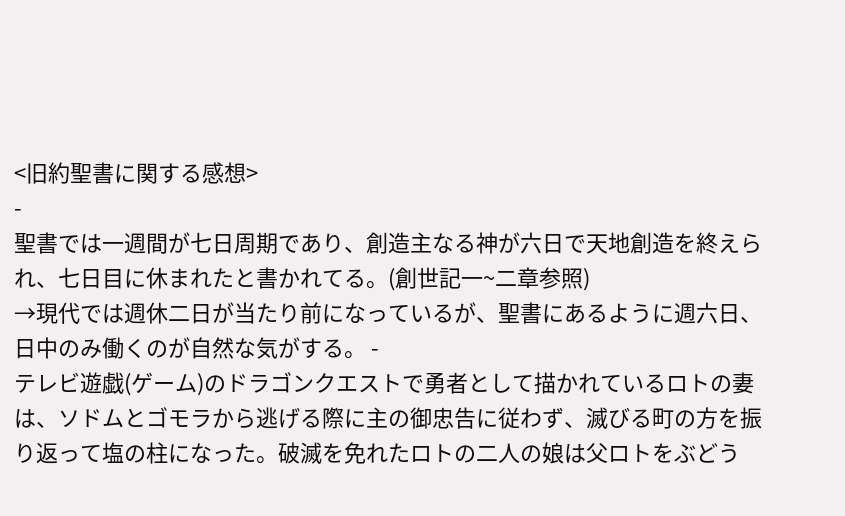<旧約聖書に関する感想>
-
聖書では一週間が七日周期であり、創造主なる神が六日で天地創造を終えられ、七日目に休まれたと書かれてる。(創世記一~二章参照)
→現代では週休二日が当たり前になっているが、聖書にあるように週六日、日中のみ働くのが自然な気がする。 -
テレビ遊戯(ゲーム)のドラゴンクエストで勇者として描かれているロトの妻は、ソドムとゴモラから逃げる際に主の御忠告に従わず、滅びる町の方を振り返って塩の柱になった。破滅を免れたロトの二人の娘は父ロトをぶどう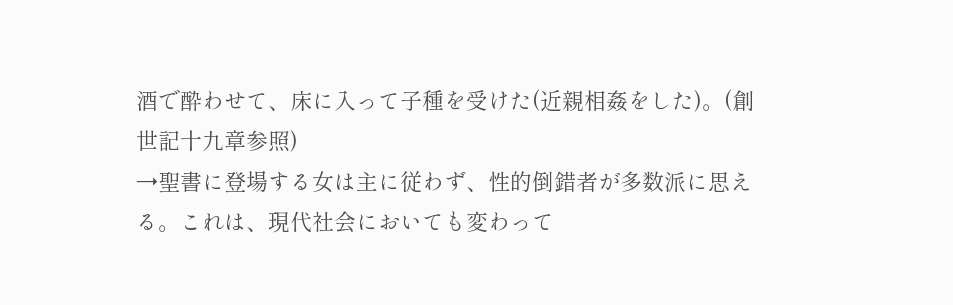酒で酔わせて、床に入って子種を受けた(近親相姦をした)。(創世記十九章参照)
→聖書に登場する女は主に従わず、性的倒錯者が多数派に思える。これは、現代社会においても変わって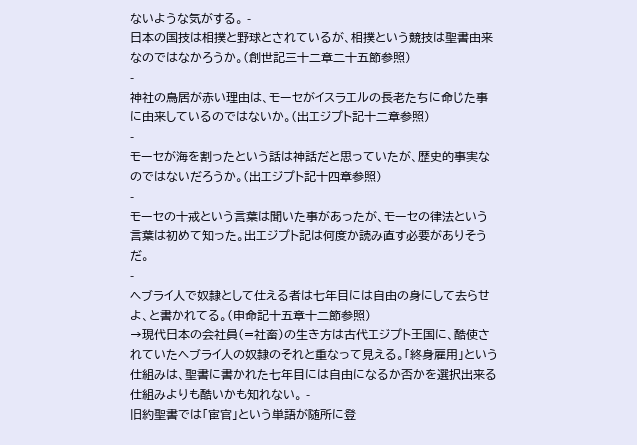ないような気がする。 -
日本の国技は相撲と野球とされているが、相撲という競技は聖書由来なのではなかろうか。(創世記三十二章二十五節参照)
-
神社の鳥居が赤い理由は、モーセがイスラエルの長老たちに命じた事に由来しているのではないか。(出エジプト記十二章参照)
-
モーセが海を割ったという話は神話だと思っていたが、歴史的事実なのではないだろうか。(出エジプト記十四章参照)
-
モーセの十戒という言葉は聞いた事があったが、モーセの律法という言葉は初めて知った。出エジプト記は何度か読み直す必要がありそうだ。
-
ヘブライ人で奴隷として仕える者は七年目には自由の身にして去らせよ、と書かれてる。(申命記十五章十二節参照)
→現代日本の会社員(=社畜)の生き方は古代エジプト王国に、酷使されていたヘブライ人の奴隷のそれと重なって見える。「終身雇用」という仕組みは、聖書に書かれた七年目には自由になるか否かを選択出来る仕組みよりも酷いかも知れない。 -
旧約聖書では「宦官」という単語が随所に登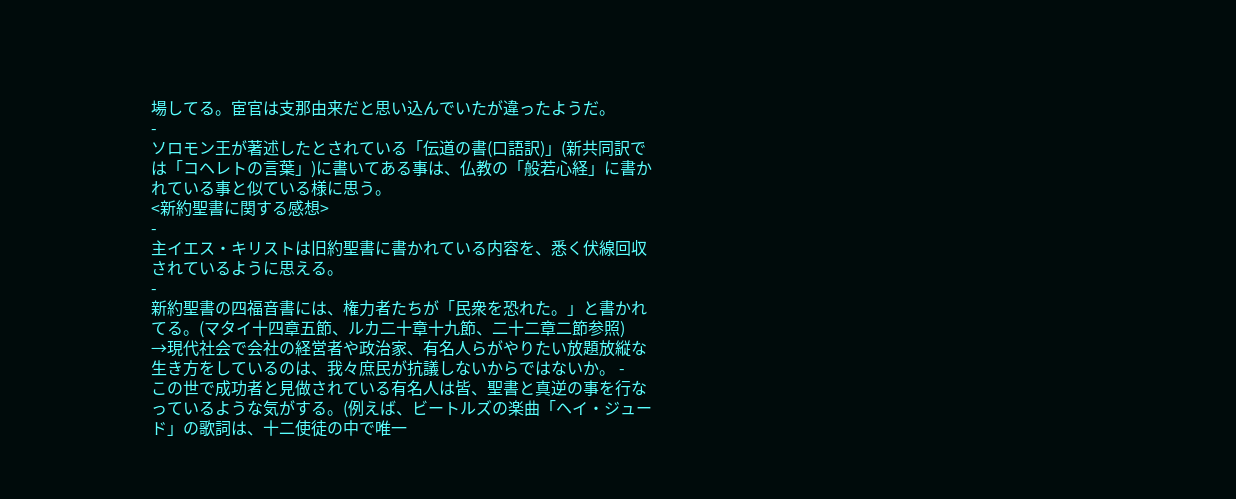場してる。宦官は支那由来だと思い込んでいたが違ったようだ。
-
ソロモン王が著述したとされている「伝道の書(口語訳)」(新共同訳では「コヘレトの言葉」)に書いてある事は、仏教の「般若心経」に書かれている事と似ている様に思う。
<新約聖書に関する感想>
-
主イエス・キリストは旧約聖書に書かれている内容を、悉く伏線回収されているように思える。
-
新約聖書の四福音書には、権力者たちが「民衆を恐れた。」と書かれてる。(マタイ十四章五節、ルカ二十章十九節、二十二章二節参照)
→現代社会で会社の経営者や政治家、有名人らがやりたい放題放縦な生き方をしているのは、我々庶民が抗議しないからではないか。 -
この世で成功者と見做されている有名人は皆、聖書と真逆の事を行なっているような気がする。(例えば、ビートルズの楽曲「ヘイ・ジュード」の歌詞は、十二使徒の中で唯一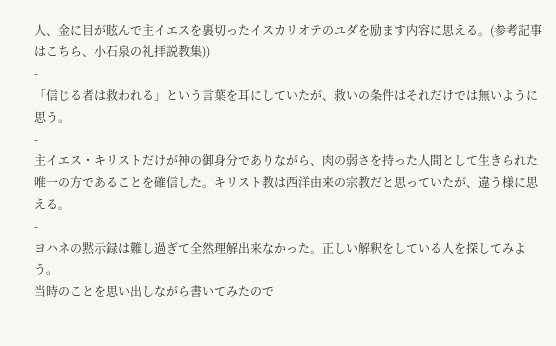人、金に目が眩んで主イエスを裏切ったイスカリオテのユダを励ます内容に思える。(参考記事はこちら、小石泉の礼拝説教集))
-
「信じる者は救われる」という言葉を耳にしていたが、救いの条件はそれだけでは無いように思う。
-
主イエス・キリストだけが神の御身分でありながら、肉の弱さを持った人間として生きられた唯一の方であることを確信した。キリスト教は西洋由来の宗教だと思っていたが、違う様に思える。
-
ヨハネの黙示録は難し過ぎて全然理解出来なかった。正しい解釈をしている人を探してみよう。
当時のことを思い出しながら書いてみたので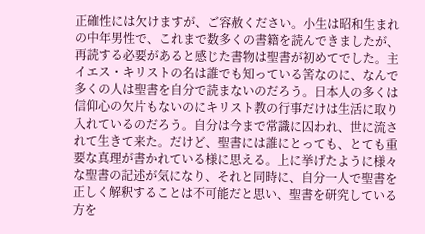正確性には欠けますが、ご容赦ください。小生は昭和生まれの中年男性で、これまで数多くの書籍を読んできましたが、再読する必要があると感じた書物は聖書が初めてでした。主イエス・キリストの名は誰でも知っている筈なのに、なんで多くの人は聖書を自分で読まないのだろう。日本人の多くは信仰心の欠片もないのにキリスト教の行事だけは生活に取り入れているのだろう。自分は今まで常識に囚われ、世に流されて生きて来た。だけど、聖書には誰にとっても、とても重要な真理が書かれている様に思える。上に挙げたように様々な聖書の記述が気になり、それと同時に、自分一人で聖書を正しく解釈することは不可能だと思い、聖書を研究している方を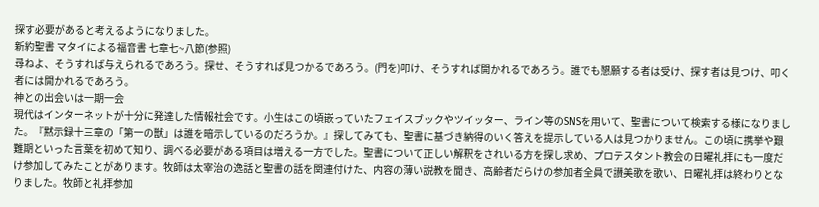探す必要があると考えるようになりました。
新約聖書 マタイによる福音書 七章七~八節(参照)
尋ねよ、そうすれば与えられるであろう。探せ、そうすれば見つかるであろう。(門を)叩け、そうすれば開かれるであろう。誰でも懇願する者は受け、探す者は見つけ、叩く者には開かれるであろう。
神との出会いは一期一会
現代はインターネットが十分に発達した情報社会です。小生はこの頃嵌っていたフェイスブックやツイッター、ライン等のSNSを用いて、聖書について検索する様になりました。『黙示録十三章の「第一の獣」は誰を暗示しているのだろうか。』探してみても、聖書に基づき納得のいく答えを提示している人は見つかりません。この頃に携挙や艱難期といった言葉を初めて知り、調べる必要がある項目は増える一方でした。聖書について正しい解釈をされいる方を探し求め、プロテスタント教会の日曜礼拝にも一度だけ参加してみたことがあります。牧師は太宰治の逸話と聖書の話を関連付けた、内容の薄い説教を聞き、高齢者だらけの参加者全員で讃美歌を歌い、日曜礼拝は終わりとなりました。牧師と礼拝参加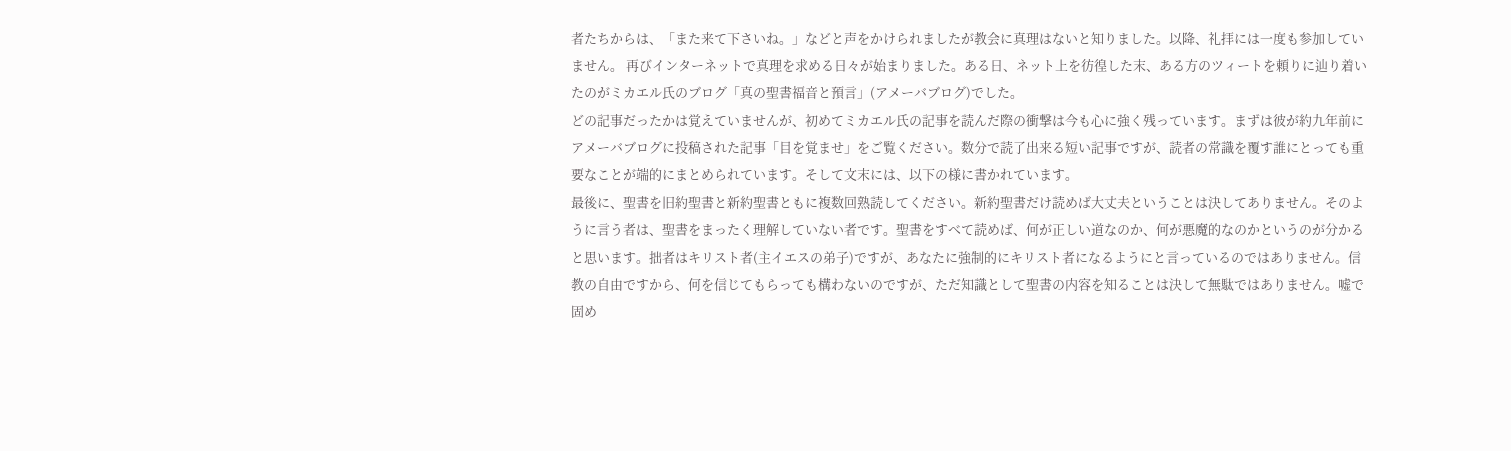者たちからは、「また来て下さいね。」などと声をかけられましたが教会に真理はないと知りました。以降、礼拝には一度も参加していません。 再びインターネットで真理を求める日々が始まりました。ある日、ネット上を彷徨した末、ある方のツィートを頼りに辿り着いたのがミカエル氏のブログ「真の聖書福音と預言」(アメーバブログ)でした。
どの記事だったかは覚えていませんが、初めてミカエル氏の記事を読んだ際の衝撃は今も心に強く残っています。まずは彼が約九年前にアメーバブログに投稿された記事「目を覚ませ」をご覧ください。数分で読了出来る短い記事ですが、読者の常識を覆す誰にとっても重要なことが端的にまとめられています。そして文末には、以下の様に書かれています。
最後に、聖書を旧約聖書と新約聖書ともに複数回熟読してください。新約聖書だけ読めば大丈夫ということは決してありません。そのように言う者は、聖書をまったく理解していない者です。聖書をすべて読めば、何が正しい道なのか、何が悪魔的なのかというのが分かると思います。拙者はキリスト者(主イエスの弟子)ですが、あなたに強制的にキリスト者になるようにと言っているのではありません。信教の自由ですから、何を信じてもらっても構わないのですが、ただ知識として聖書の内容を知ることは決して無駄ではありません。嘘で固め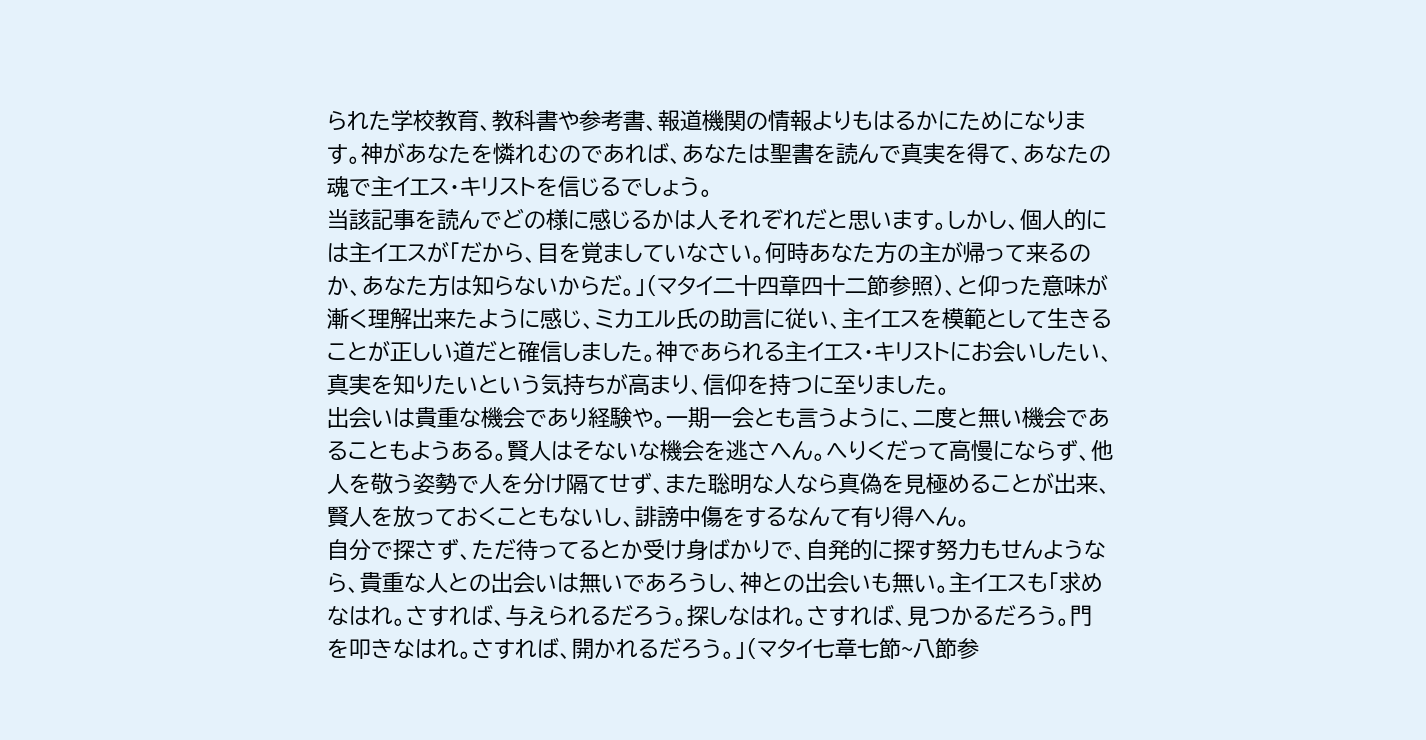られた学校教育、教科書や参考書、報道機関の情報よりもはるかにためになります。神があなたを憐れむのであれば、あなたは聖書を読んで真実を得て、あなたの魂で主イエス・キリストを信じるでしょう。
当該記事を読んでどの様に感じるかは人それぞれだと思います。しかし、個人的には主イエスが「だから、目を覚ましていなさい。何時あなた方の主が帰って来るのか、あなた方は知らないからだ。」(マタイ二十四章四十二節参照)、と仰った意味が漸く理解出来たように感じ、ミカエル氏の助言に従い、主イエスを模範として生きることが正しい道だと確信しました。神であられる主イエス・キリストにお会いしたい、真実を知りたいという気持ちが高まり、信仰を持つに至りました。
出会いは貴重な機会であり経験や。一期一会とも言うように、二度と無い機会であることもようある。賢人はそないな機会を逃さへん。へりくだって高慢にならず、他人を敬う姿勢で人を分け隔てせず、また聡明な人なら真偽を見極めることが出来、賢人を放っておくこともないし、誹謗中傷をするなんて有り得へん。
自分で探さず、ただ待ってるとか受け身ばかりで、自発的に探す努力もせんようなら、貴重な人との出会いは無いであろうし、神との出会いも無い。主イエスも「求めなはれ。さすれば、与えられるだろう。探しなはれ。さすれば、見つかるだろう。門を叩きなはれ。さすれば、開かれるだろう。」(マタイ七章七節~八節参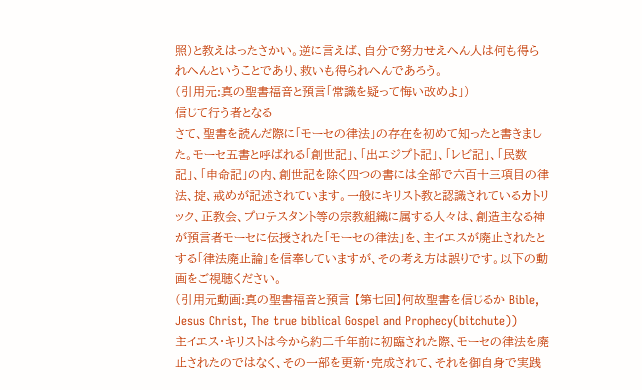照)と教えはったさかい。逆に言えば、自分で努力せえへん人は何も得られへんということであり、救いも得られへんであろう。
(引用元:真の聖書福音と預言「常識を疑って悔い改めよ」)
信じて行う者となる
さて、聖書を読んだ際に「モーセの律法」の存在を初めて知ったと書きました。モーセ五書と呼ばれる「創世記」、「出エジプト記」、「レビ記」、「民数記」、「申命記」の内、創世記を除く四つの書には全部で六百十三項目の律法、掟、戒めが記述されています。一般にキリスト教と認識されているカトリック、正教会、プロテスタント等の宗教組織に属する人々は、創造主なる神が預言者モーセに伝授された「モーセの律法」を、主イエスが廃止されたとする「律法廃止論」を信奉していますが、その考え方は誤りです。以下の動画をご視聴ください。
(引用元動画:真の聖書福音と預言 【第七回】何故聖書を信じるか Bible, Jesus Christ, The true biblical Gospel and Prophecy(bitchute))
主イエス・キリストは今から約二千年前に初臨された際、モーセの律法を廃止されたのではなく、その一部を更新・完成されて、それを御自身で実践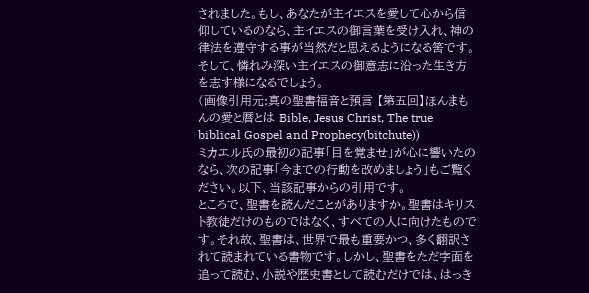されました。もし、あなたが主イエスを愛して心から信仰しているのなら、主イエスの御言葉を受け入れ、神の律法を遵守する事が当然だと思えるようになる筈です。そして、憐れみ深い主イエスの御意志に沿った生き方を志す様になるでしょう。
(画像引用元:真の聖書福音と預言 【第五回】ほんまもんの愛と暦とは Bible, Jesus Christ, The true biblical Gospel and Prophecy(bitchute))
ミカエル氏の最初の記事「目を覚ませ」が心に響いたのなら、次の記事「今までの行動を改めましょう」もご覧ください。以下、当該記事からの引用です。
ところで、聖書を読んだことがありますか。聖書はキリスト教徒だけのものではなく、すべての人に向けたものです。それ故、聖書は、世界で最も重要かつ、多く翻訳されて読まれている書物です。しかし、聖書をただ字面を追って読む、小説や歴史書として読むだけでは、はっき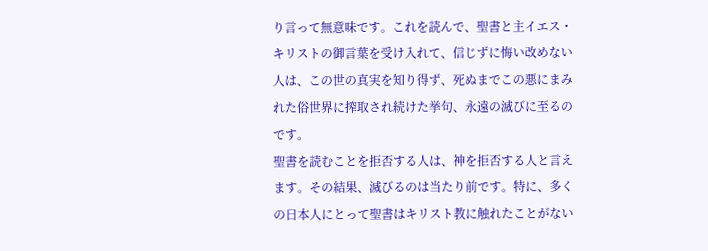り言って無意味です。これを読んで、聖書と主イエス・キリストの御言葉を受け入れて、信じずに悔い改めない人は、この世の真実を知り得ず、死ぬまでこの悪にまみれた俗世界に搾取され続けた挙句、永遠の滅びに至るのです。
聖書を読むことを拒否する人は、神を拒否する人と言えます。その結果、滅びるのは当たり前です。特に、多くの日本人にとって聖書はキリスト教に触れたことがない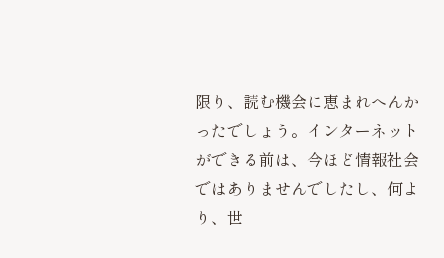限り、読む機会に恵まれへんかったでしょう。インターネットができる前は、今ほど情報社会ではありませんでしたし、何より、世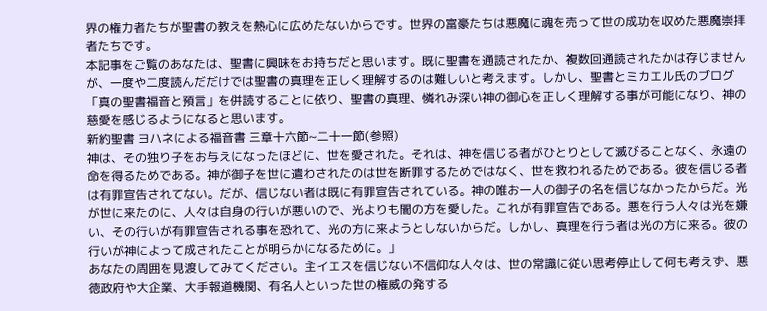界の権力者たちが聖書の教えを熱心に広めたないからです。世界の富豪たちは悪魔に魂を売って世の成功を収めた悪魔崇拝者たちです。
本記事をご覧のあなたは、聖書に興味をお持ちだと思います。既に聖書を通読されたか、複数回通読されたかは存じませんが、一度や二度読んだだけでは聖書の真理を正しく理解するのは難しいと考えます。しかし、聖書とミカエル氏のブログ「真の聖書福音と預言」を併読することに依り、聖書の真理、憐れみ深い神の御心を正しく理解する事が可能になり、神の慈愛を感じるようになると思います。
新約聖書 ヨハネによる福音書 三章十六節~二十一節(参照)
神は、その独り子をお与えになったほどに、世を愛された。それは、神を信じる者がひとりとして滅びることなく、永遠の命を得るためである。神が御子を世に遣わされたのは世を断罪するためではなく、世を救われるためである。彼を信じる者は有罪宣告されてない。だが、信じない者は既に有罪宣告されている。神の唯お一人の御子の名を信じなかったからだ。光が世に来たのに、人々は自身の行いが悪いので、光よりも闇の方を愛した。これが有罪宣告である。悪を行う人々は光を嫌い、その行いが有罪宣告される事を恐れて、光の方に来ようとしないからだ。しかし、真理を行う者は光の方に来る。彼の行いが神によって成されたことが明らかになるために。」
あなたの周囲を見渡してみてください。主イエスを信じない不信仰な人々は、世の常識に従い思考停止して何も考えず、悪徳政府や大企業、大手報道機関、有名人といった世の権威の発する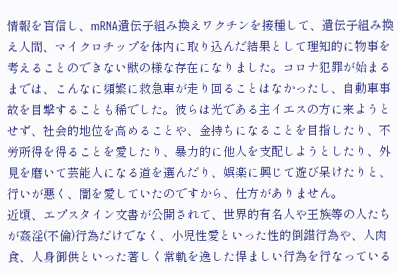情報を盲信し、mRNA遺伝子組み換えワクチンを接種して、遺伝子組み換え人間、マイクロチップを体内に取り込んだ結果として理知的に物事を考えることのできない獣の様な存在になりました。コロナ犯罪が始まるまでは、こんなに頻繁に救急車が走り回ることはなかったし、自動車事故を目撃することも稀でした。彼らは光である主イエスの方に来ようとせず、社会的地位を高めることや、金持ちになることを目指したり、不労所得を得ることを愛したり、暴力的に他人を支配しようとしたり、外見を磨いて芸能人になる道を選んだり、娯楽に興じて遊び呆けたりと、行いが悪く、闇を愛していたのですから、仕方がありません。
近頃、エプスタイン文書が公開されて、世界的有名人や王族等の人たちが姦淫(不倫)行為だけでなく、小児性愛といった性的倒錯行為や、人肉食、人身御供といった著しく常軌を逸した悍ましい行為を行なっている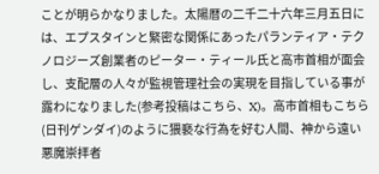ことが明らかなりました。太陽暦の二千二十六年三月五日には、エプスタインと緊密な関係にあったパランティア・テクノロジーズ創業者のピーター・ティール氏と高市首相が面会し、支配層の人々が監視管理社会の実現を目指している事が露わになりました(参考投稿はこちら、X)。高市首相もこちら(日刊ゲンダイ)のように猥褻な行為を好む人間、神から遠い悪魔崇拝者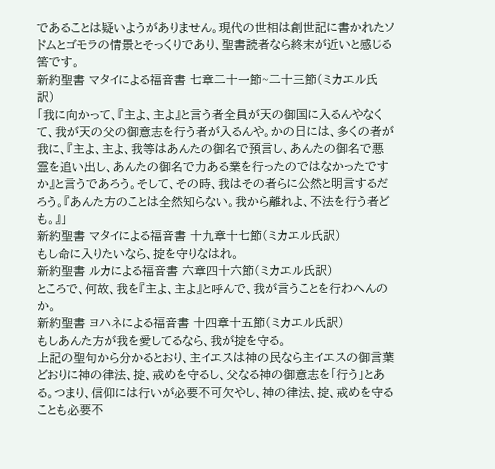であることは疑いようがありません。現代の世相は創世記に書かれたソドムとゴモラの情景とそっくりであり、聖書読者なら終末が近いと感じる筈です。
新約聖書 マタイによる福音書 七章二十一節~二十三節(ミカエル氏訳)
「我に向かって、『主よ、主よ』と言う者全員が天の御国に入るんやなくて、我が天の父の御意志を行う者が入るんや。かの日には、多くの者が我に、『主よ、主よ、我等はあんたの御名で預言し、あんたの御名で悪霊を追い出し、あんたの御名で力ある業を行ったのではなかったですか』と言うであろう。そして、その時、我はその者らに公然と明言するだろう。『あんた方のことは全然知らない。我から離れよ、不法を行う者ども。』」
新約聖書 マタイによる福音書 十九章十七節(ミカエル氏訳)
もし命に入りたいなら、掟を守りなはれ。
新約聖書 ルカによる福音書 六章四十六節(ミカエル氏訳)
ところで、何故、我を『主よ、主よ』と呼んで、我が言うことを行わへんのか。
新約聖書 ヨハネによる福音書 十四章十五節(ミカエル氏訳)
もしあんた方が我を愛してるなら、我が掟を守る。
上記の聖句から分かるとおり、主イエスは神の民なら主イエスの御言葉どおりに神の律法、掟、戒めを守るし、父なる神の御意志を「行う」とある。つまり、信仰には行いが必要不可欠やし、神の律法、掟、戒めを守ることも必要不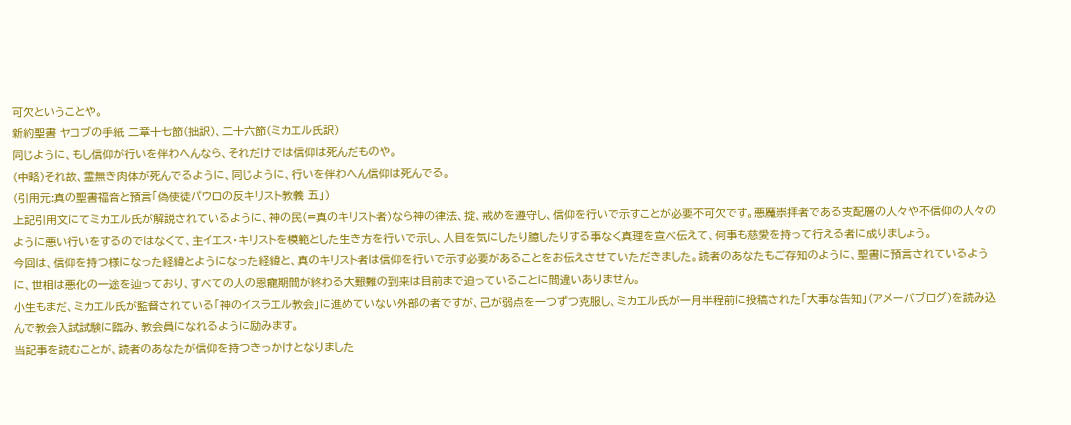可欠ということや。
新約聖書 ヤコブの手紙 二章十七節(拙訳)、二十六節(ミカエル氏訳)
同じように、もし信仰が行いを伴わへんなら、それだけでは信仰は死んだものや。
(中略)それ故、霊無き肉体が死んでるように、同じように、行いを伴わへん信仰は死んでる。
(引用元:真の聖書福音と預言「偽使徒パウロの反キリスト教義 五」)
上記引用文にてミカエル氏が解説されているように、神の民(=真のキリスト者)なら神の律法、掟、戒めを遵守し、信仰を行いで示すことが必要不可欠です。悪魔崇拝者である支配層の人々や不信仰の人々のように悪い行いをするのではなくて、主イエス・キリストを模範とした生き方を行いで示し、人目を気にしたり臆したりする事なく真理を宣べ伝えて、何事も慈愛を持って行える者に成りましょう。
今回は、信仰を持つ様になった経緯とようになった経緯と、真のキリスト者は信仰を行いで示す必要があることをお伝えさせていただきました。読者のあなたもご存知のように、聖書に預言されているように、世相は悪化の一途を辿っており、すべての人の恩寵期間が終わる大艱難の到来は目前まで迫っていることに間違いありません。
小生もまだ、ミカエル氏が監督されている「神のイスラエル教会」に進めていない外部の者ですが、己が弱点を一つずつ克服し、ミカエル氏が一月半程前に投稿された「大事な告知」(アメーバブログ)を読み込んで教会入試試験に臨み、教会員になれるように励みます。
当記事を読むことが、読者のあなたが信仰を持つきっかけとなりました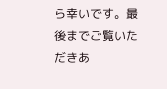ら幸いです。最後までご覧いただきあ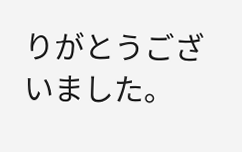りがとうございました。